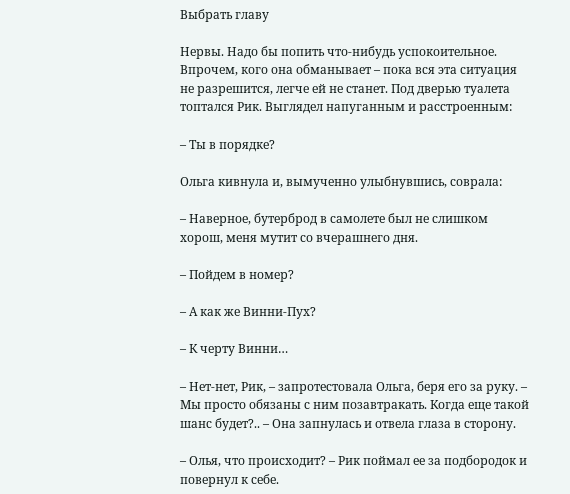Выбрать главу

Нервы. Надо бы попить что-нибудь успокоительное. Впрочем, кого она обманывает – пока вся эта ситуация не разрешится, легче ей не станет. Под дверью туалета топтался Рик. Выглядел напуганным и расстроенным:

– Ты в порядке?

Ольга кивнула и, вымученно улыбнувшись, соврала:

– Наверное, бутерброд в самолете был не слишком хорош, меня мутит со вчерашнего дня.

– Пойдем в номер?

– А как же Винни-Пух?

– К черту Винни…

– Нет-нет, Рик, – запротестовала Ольга, беря его за руку. – Мы просто обязаны с ним позавтракать. Когда еще такой шанс будет?.. – Она запнулась и отвела глаза в сторону.

– Олья, что происходит? – Рик поймал ее за подбородок и повернул к себе.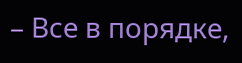– Все в порядке,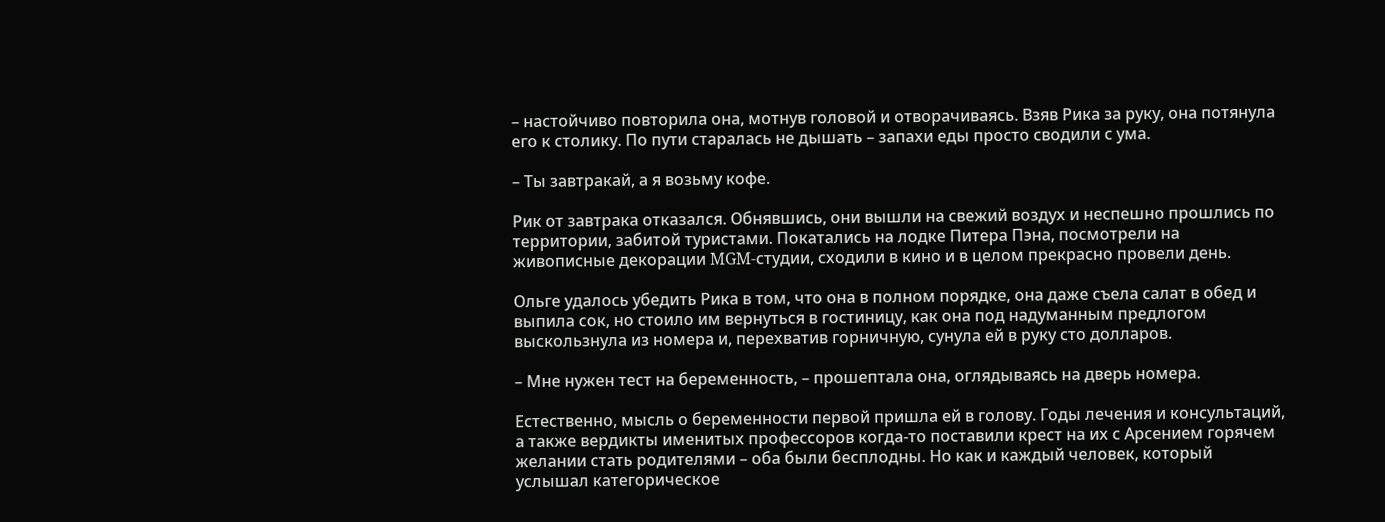– настойчиво повторила она, мотнув головой и отворачиваясь. Взяв Рика за руку, она потянула его к столику. По пути старалась не дышать – запахи еды просто сводили с ума.

– Ты завтракай, а я возьму кофе.

Рик от завтрака отказался. Обнявшись, они вышли на свежий воздух и неспешно прошлись по территории, забитой туристами. Покатались на лодке Питера Пэна, посмотрели на живописные декорации MGM-студии, сходили в кино и в целом прекрасно провели день.

Ольге удалось убедить Рика в том, что она в полном порядке, она даже съела салат в обед и выпила сок, но стоило им вернуться в гостиницу, как она под надуманным предлогом выскользнула из номера и, перехватив горничную, сунула ей в руку сто долларов.

– Мне нужен тест на беременность, – прошептала она, оглядываясь на дверь номера.

Естественно, мысль о беременности первой пришла ей в голову. Годы лечения и консультаций, а также вердикты именитых профессоров когда-то поставили крест на их с Арсением горячем желании стать родителями – оба были бесплодны. Но как и каждый человек, который услышал категорическое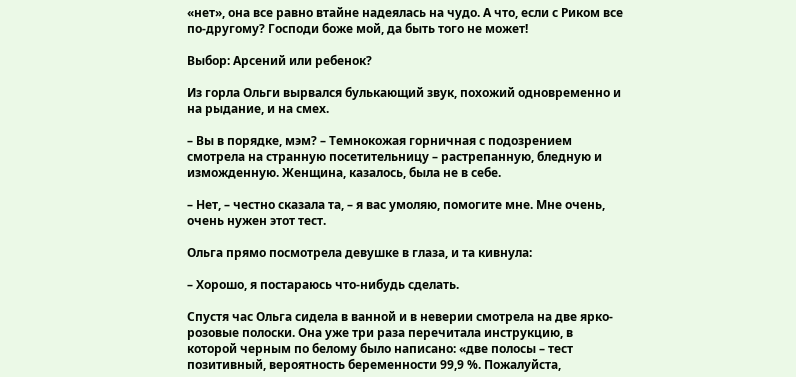«нет», она все равно втайне надеялась на чудо. А что, если с Риком все по-другому? Господи боже мой, да быть того не может!

Выбор: Арсений или ребенок?

Из горла Ольги вырвался булькающий звук, похожий одновременно и на рыдание, и на смех.

– Вы в порядке, мэм? – Темнокожая горничная с подозрением смотрела на странную посетительницу – растрепанную, бледную и изможденную. Женщина, казалось, была не в себе.

– Нет, – честно сказала та, – я вас умоляю, помогите мне. Мне очень, очень нужен этот тест.

Ольга прямо посмотрела девушке в глаза, и та кивнула:

– Хорошо, я постараюсь что-нибудь сделать.

Спустя час Ольга сидела в ванной и в неверии смотрела на две ярко-розовые полоски. Она уже три раза перечитала инструкцию, в которой черным по белому было написано: «две полосы – тест позитивный, вероятность беременности 99,9 %. Пожалуйста,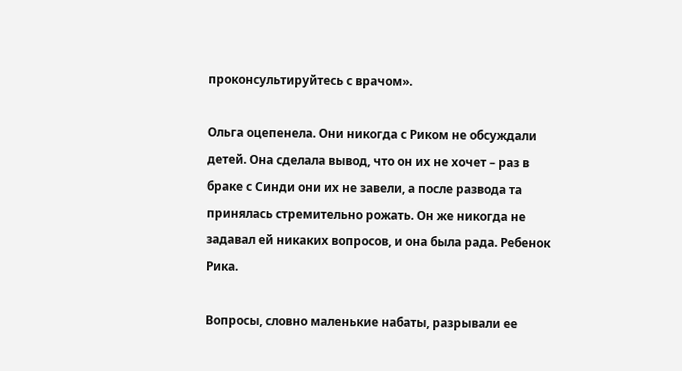проконсультируйтесь с врачом».

Ольга оцепенела. Они никогда с Риком не обсуждали детей. Она сделала вывод, что он их не хочет – раз в браке с Синди они их не завели, а после развода та принялась стремительно рожать. Он же никогда не задавал ей никаких вопросов, и она была рада. Ребенок Рика.

Вопросы, словно маленькие набаты, разрывали ее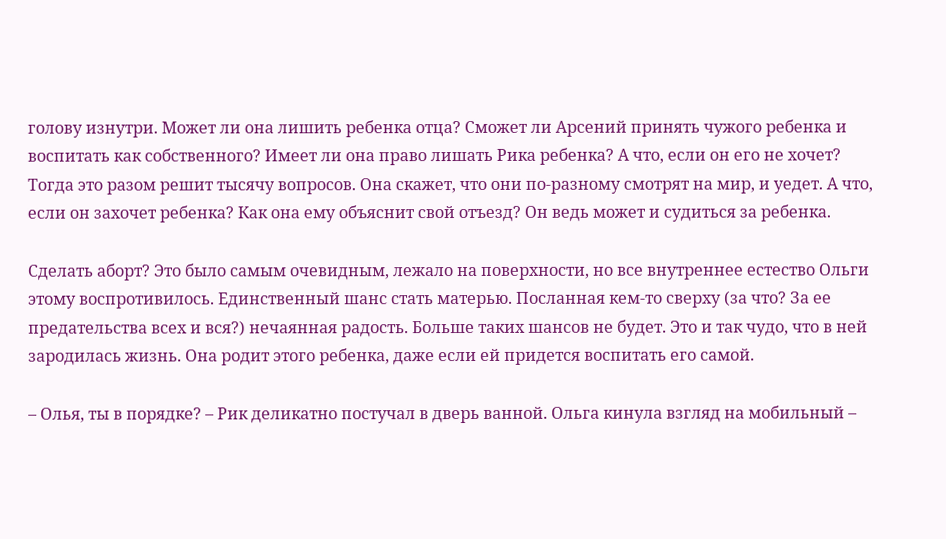голову изнутри. Может ли она лишить ребенка отца? Сможет ли Арсений принять чужого ребенка и воспитать как собственного? Имеет ли она право лишать Рика ребенка? А что, если он его не хочет? Тогда это разом решит тысячу вопросов. Она скажет, что они по-разному смотрят на мир, и уедет. А что, если он захочет ребенка? Как она ему объяснит свой отъезд? Он ведь может и судиться за ребенка.

Сделать аборт? Это было самым очевидным, лежало на поверхности, но все внутреннее естество Ольги этому воспротивилось. Единственный шанс стать матерью. Посланная кем-то сверху (за что? За ее предательства всех и вся?) нечаянная радость. Больше таких шансов не будет. Это и так чудо, что в ней зародилась жизнь. Она родит этого ребенка, даже если ей придется воспитать его самой.

– Олья, ты в порядке? – Рик деликатно постучал в дверь ванной. Ольга кинула взгляд на мобильный –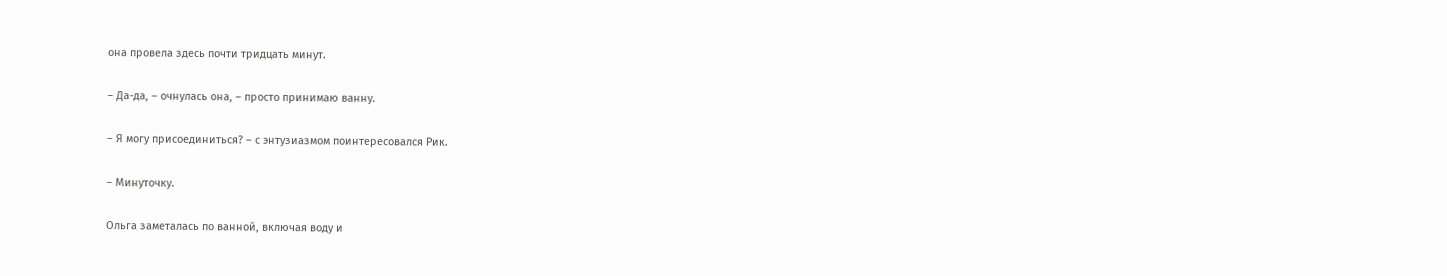она провела здесь почти тридцать минут.

– Да-да, – очнулась она, – просто принимаю ванну.

– Я могу присоединиться? – с энтузиазмом поинтересовался Рик.

– Минуточку.

Ольга заметалась по ванной, включая воду и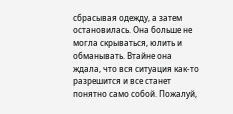сбрасывая одежду, а затем остановилась. Она больше не могла скрываться, юлить и обманывать. Втайне она ждала, что вся ситуация как-то разрешится и все станет понятно само собой. Пожалуй,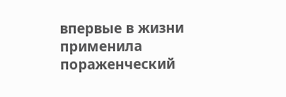впервые в жизни применила пораженческий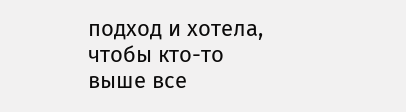подход и хотела, чтобы кто-то выше все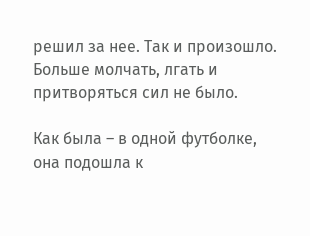решил за нее. Так и произошло. Больше молчать, лгать и притворяться сил не было.

Как была – в одной футболке, она подошла к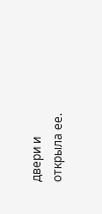двери и открыла ее.